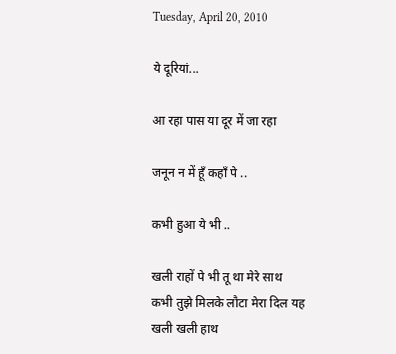Tuesday, April 20, 2010

ये दूरियां...

आ रहा पास या दूर में जा रहा

जनून न में हूँ कहाँ पे ..

कभी हुआ ये भी ..

खली राहों पे भी तू था मेरे साथ
कभी तुझे मिलके लौटा मेरा दिल यह खली खली हाथ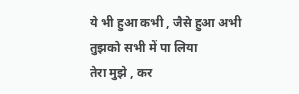ये भी हुआ कभी , जैसे हुआ अभी
तुझको सभी में पा लिया
तेरा मुझे , कर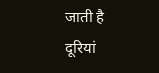जाती है दूरियां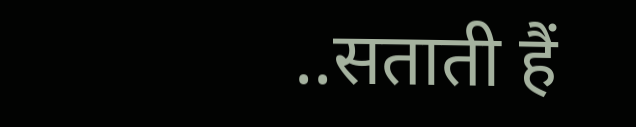..सताती हैं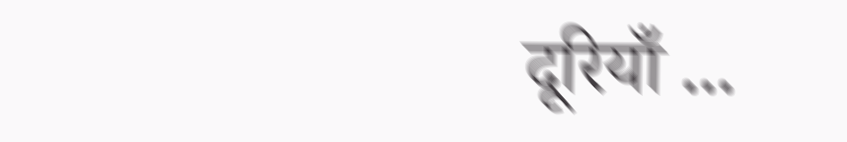दूरियाँ ...